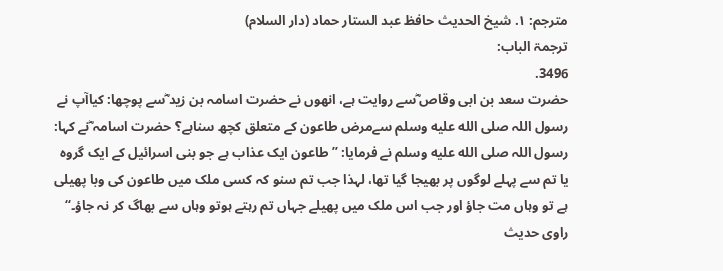مترجم: ١. شیخ الحدیث حافظ عبد الستار حماد (دار السلام)
ترجمۃ الباب:
3496.
حضرت سعد بن ابی وقاص ؓسے روایت ہے، انھوں نے حضرت اسامہ بن زید ؓسے پوچھا: کیاآپ نے رسول اللہ صلى الله عليه وسلم سےمرض طاعون کے متعلق کچھ سناہے؟ حضرت اسامہ ؓنے کہا: رسول اللہ صلى الله عليه وسلم نے فرمایا: ’’طاعون ایک عذاب ہے جو بنی اسرائیل کے ایک گروہ یا تم سے پہلے لوگوں پر بھیجا گیا تھا، لہذا جب تم سنو کہ کسی ملک میں طاعون کی وبا پھیلی ہے تو وہاں مت جاؤ اور جب اس ملک میں پھیلے جہاں تم رہتے ہوتو وہاں سے بھاگ کر نہ جاؤ۔‘‘ راوی حدیث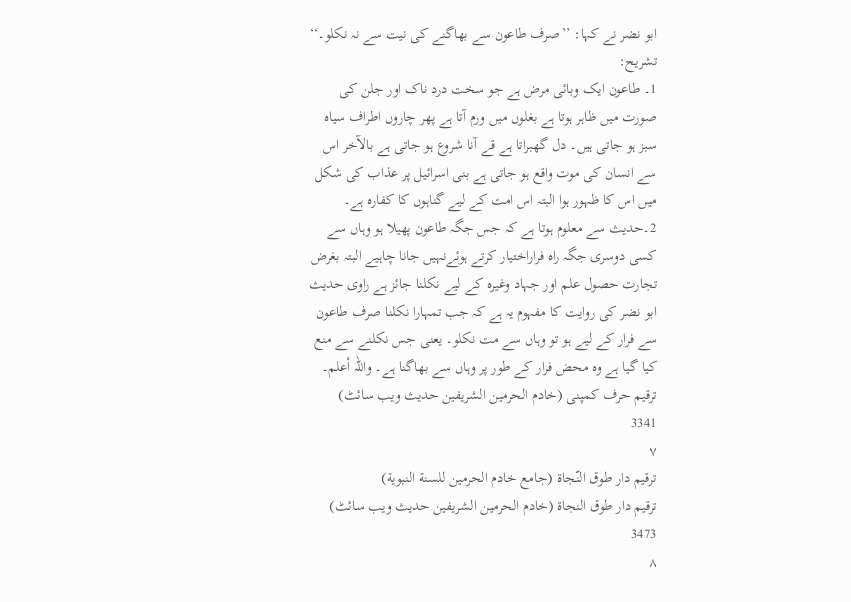ابو نضر نے کہا: ’’صرف طاعون سے بھاگنے کی نیت سے نہ نکلو۔‘‘
تشریح:
1۔ طاعون ایک وبائی مرض ہے جو سخت درد ناک اور جلن کی صورت میں ظاہر ہوتا ہے بغلوں میں ورم آتا ہے پھر چاروں اطراف سیاہ سبز ہو جاتی ہیں۔ دل گھبراتا ہے قے آنا شروع ہو جاتی ہے بالآخر اس سے انسان کی موت واقع ہو جاتی ہے بنی اسرائیل پر عذاب کی شکل میں اس کا ظہور ہوا البتہ اس امت کے لیے گناہوں کا کفارہ ہے۔ 2۔حدیث سے معلوم ہوتا ہے کہ جس جگہ طاعون پھیلا ہو وہاں سے کسی دوسری جگہ راہ فراراختیار کرتے ہوئےنہیں جانا چاہیے البتہ بغرض تجارت حصول علم اور جہاد وغیرہ کے لیے نکلنا جائز ہے راوی حدیث ابو نضر کی روایت کا مفہوم یہ ہے کہ جب تمہارا نکلنا صرف طاعون سے فرار کے لیے ہو تو وہاں سے مت نکلو۔ یعنی جس نکلنے سے منع کیا گیا ہے وہ محض فرار کے طور پر وہاں سے بھاگنا ہے۔ واللہ أعلم۔
ترقیم حرف کمپنی (خادم الحرمین الشریفین حدیث ویب سائٹ)
3341
٧
ترقيم دار طوق النّجاة (جامع خادم الحرمين للسنة النبوية)
ترقیم دار طوق النجاۃ (خادم الحرمین الشریفین حدیث ویب سائٹ)
3473
٨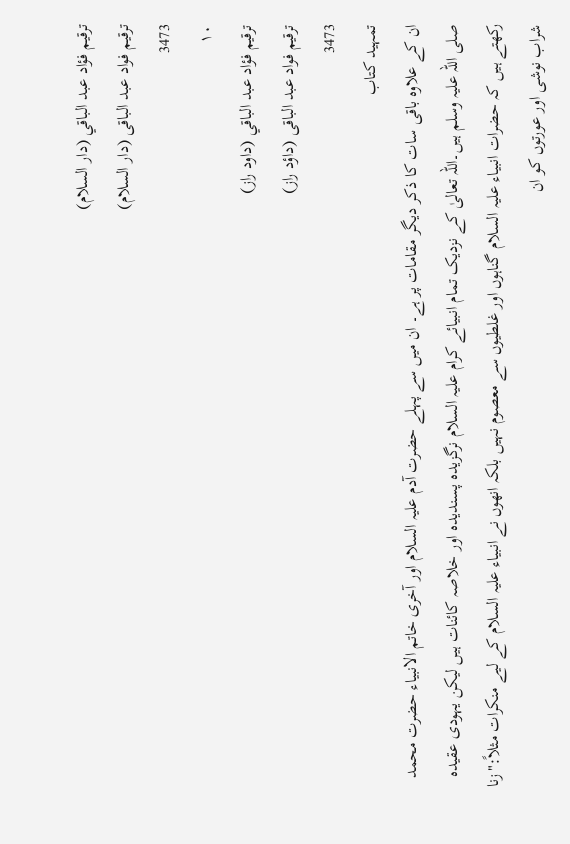ترقيم فؤاد عبد الباقي (دار السلام)
ترقیم فواد عبد الباقی (دار السلام)
3473
١٠
ترقيم فؤاد عبد الباقي (داود راز)
ترقیم فواد عبد الباقی (داؤد راز)
3473
تمہید کتاب
ان کے علاوہ باقی سات کا ذکر دیگر مقامات پر ہے۔ ان میں سے پہلے حضرت آدم علیہ السلام اور آخری خاتم الانبیاء حضرت محمد صلی اللہ علیہ وسلم ہیں۔اللہ تعالیٰ کے نزدیک تمام انبیائے کرام علیہ السلام نرگزیدہ پسندیدہ اور خلاصہ کائنات ہیں لیکن یہودی عقیدہ رکھتے ہیں کہ حضرات انبیاء علیہ السلام گناہوں اور غلطیوں سے معصوم نہیں بلکہ انھوں نے انبیاء علیہ السلام کے لیے منکرات مثلاً:"زنا شراب نوشی اور عورتوں کو ان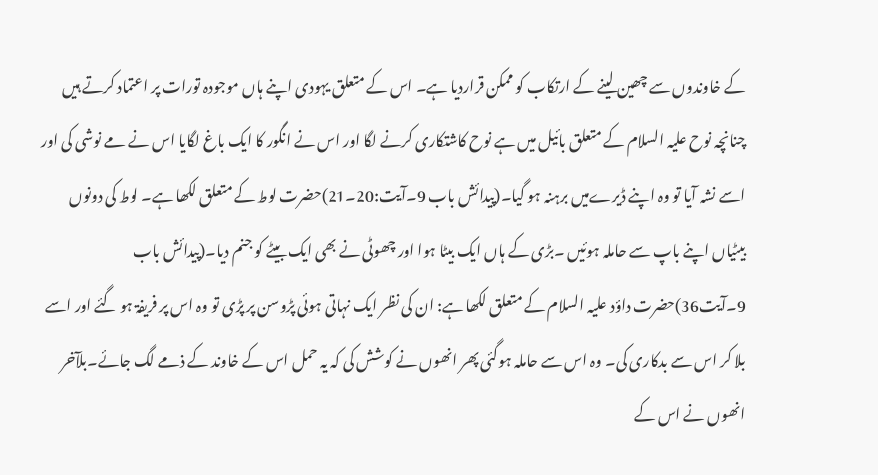کے خاوندوں سے چھین لینے کے ارتکاب کو ممکن قراردیا ہے۔ اس کے متعلق یہودی اپنے ہاں موجودہ تورات پر اعتماد کرتے ہیں چنانچہ نوح علیہ السلام کے متعلق بائیل میں ہے نوح کاشتکاری کرنے لگا اور اس نے انگور کا ایک باغ لگایا اس نے مے نوشی کی اور اسے نشہ آیا تو وہ اپنے ڈیرےمیں برہنہ ہو گیا۔(پیدائش باب 9۔آیت:20۔21)حضرت لوط کے متعلق لکھا ہے۔ لوط کی دونوں بیٹیاں اپنے باپ سے حاملہ ہوئیں ۔بڑی کے ہاں ایک بیٹا ہوا اور چھوٹی نے بھی ایک بیٹے کو جنم دیا۔(پیدائش باب 9۔آیت36)حضرت داؤد علیہ السلام کے متعلق لکھا ہے: ان کی نظر ایک نہاتی ہوئی پڑوسن پر پڑی تو وہ اس پر فریفۃ ہو گئے اور اسے بلا کر اس سے بدکاری کی۔ وہ اس سے حاملہ ہوگئی پھر انھوں نے کوشش کی کہ یہ حمل اس کے خاوند کے ذمے لگ جائے۔بلآخر انھوں نے اس کے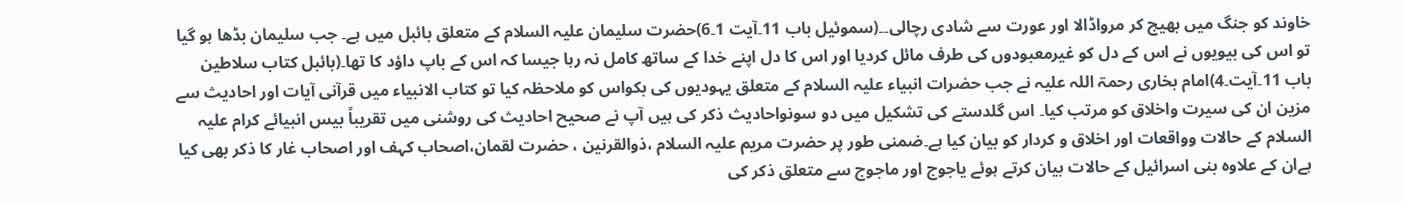خاوند کو جنگ میں بھیج کر مرواڈالا اور عورت سے شادی رچالی۔۔(سموئیل باب 11۔آیت 1۔6)حضرت سلیمان علیہ السلام کے متعلق بائبل میں ہے۔ جب سلیمان بڈھا ہو گیا تو اس کی بیویوں نے اس کے دل کو غیرمعبودوں کی طرف مائل کردیا اور اس کا دل اپنے خدا کے ساتھ کامل نہ رہا جیسا کہ اس کے باپ داؤد کا تھا۔(بائبل کتاب سلاطین باب 11۔آیت۔4)امام بخاری رحمۃ اللہ علیہ نے جب حضرات انبیاء علیہ السلام کے متعلق یہودیوں کی بکواس کو ملاحظہ کیا تو کتاب الانبیاء میں قرآنی آیات اور احادیث سے مزین ان کی سیرت واخلاق کو مرتب کیا۔ اس گلدستے کی تشکیل میں دو سونواحادیث ذکر کی ہیں آپ نے صحیح احادیث کی روشنی میں تقریباً بیس انبیائے کرام علیہ السلام کے حالات وواقعات اور اخلاق و کردار کو بیان کیا ہے۔ضمنی طور پر حضرت مریم علیہ السلام ،ذوالقرنین ، حضرت لقمان،اصحاب کہف اور اصحاب غار کا ذکر بھی کیا ہےان کے علاوہ بنی اسرائیل کے حالات بیان کرتے ہوئے یاجوج اور ماجوج سے متعلق ذکر کی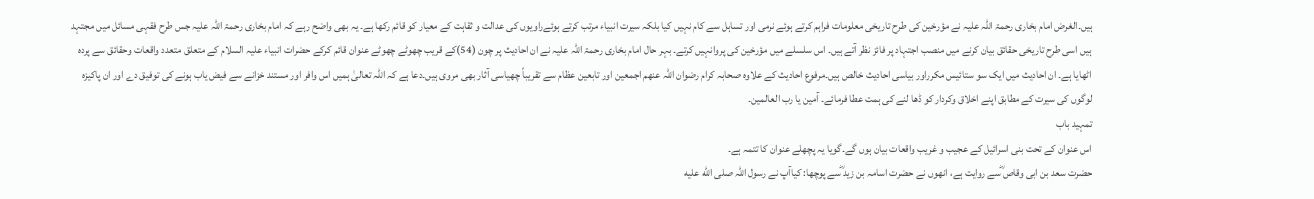ہیں۔الغرض امام بخاری رحمۃ اللہ علیہ نے مؤرخین کی طرح تاریخی معلومات فراہم کرتے ہوئے نرمی اور تساہل سے کام نہیں کیا بلکہ سیرت انبیاء مرتب کرتے ہوئےراویوں کی عدالت و ثقاہت کے معیار کو قائم رکھا ہے۔ یہ بھی واضح رہے کہ امام بخاری رحمۃ اللہ علیہ جس طرح فقہی مسائل میں مجتہد ہیں اسی طرح تاریخی حقائق بیان کرنے میں منصب اجتہاد پر فائز نظر آتے ہیں۔ اس سلسلے میں مؤرخین کی پروانہیں کرتے۔ بہر حال امام بخاری رحمۃ اللہ علیہ نے ان احادیث پر چون (54)کے قریب چھوٹے چھوٹے عنوان قائم کرکے حضرات انبیاء علیہ السلام کے متعلق متعدد واقعات وحقائق سے پردہ اٹھایا ہے۔ ان احادیث میں ایک سو ستائیس مکرراور بیاسی احادیث خالص ہیں۔مرفوع احادیث کے علاوہ صحابہ کرام رضوان اللہ عنھم اجمعین اور تابعین عظام سے تقریباً چھیاسی آثار بھی مروی ہیں۔دعا ہے کہ اللہ تعالیٰ ہمیں اس وافر اور مستند خزانے سے فیض یاب ہونے کی توفیق دے اور ان پاکیزہ لوگوں کی سیرت کے مطابق اپنے اخلاق وکردار کو ڈھا لنے کی ہمت عطا فرمائے۔ آمین یا رب العالمین۔
تمہید باب
اس عنوان کے تحت بنی اسرائیل کے عجیب و غریب واقعات بیان ہوں گے۔گویا یہ پچھلے عنوان کا تتمہ ہے۔
حضرت سعد بن ابی وقاص ؓسے روایت ہے، انھوں نے حضرت اسامہ بن زید ؓسے پوچھا: کیاآپ نے رسول اللہ صلى الله عليه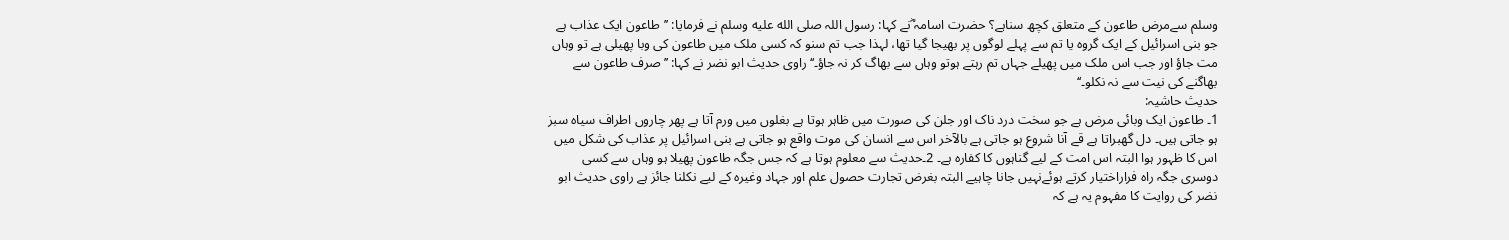وسلم سےمرض طاعون کے متعلق کچھ سناہے؟ حضرت اسامہ ؓنے کہا: رسول اللہ صلى الله عليه وسلم نے فرمایا: ’’طاعون ایک عذاب ہے جو بنی اسرائیل کے ایک گروہ یا تم سے پہلے لوگوں پر بھیجا گیا تھا، لہذا جب تم سنو کہ کسی ملک میں طاعون کی وبا پھیلی ہے تو وہاں مت جاؤ اور جب اس ملک میں پھیلے جہاں تم رہتے ہوتو وہاں سے بھاگ کر نہ جاؤ۔‘‘ راوی حدیث ابو نضر نے کہا: ’’صرف طاعون سے بھاگنے کی نیت سے نہ نکلو۔‘‘
حدیث حاشیہ:
1۔ طاعون ایک وبائی مرض ہے جو سخت درد ناک اور جلن کی صورت میں ظاہر ہوتا ہے بغلوں میں ورم آتا ہے پھر چاروں اطراف سیاہ سبز ہو جاتی ہیں۔ دل گھبراتا ہے قے آنا شروع ہو جاتی ہے بالآخر اس سے انسان کی موت واقع ہو جاتی ہے بنی اسرائیل پر عذاب کی شکل میں اس کا ظہور ہوا البتہ اس امت کے لیے گناہوں کا کفارہ ہے۔ 2۔حدیث سے معلوم ہوتا ہے کہ جس جگہ طاعون پھیلا ہو وہاں سے کسی دوسری جگہ راہ فراراختیار کرتے ہوئےنہیں جانا چاہیے البتہ بغرض تجارت حصول علم اور جہاد وغیرہ کے لیے نکلنا جائز ہے راوی حدیث ابو نضر کی روایت کا مفہوم یہ ہے کہ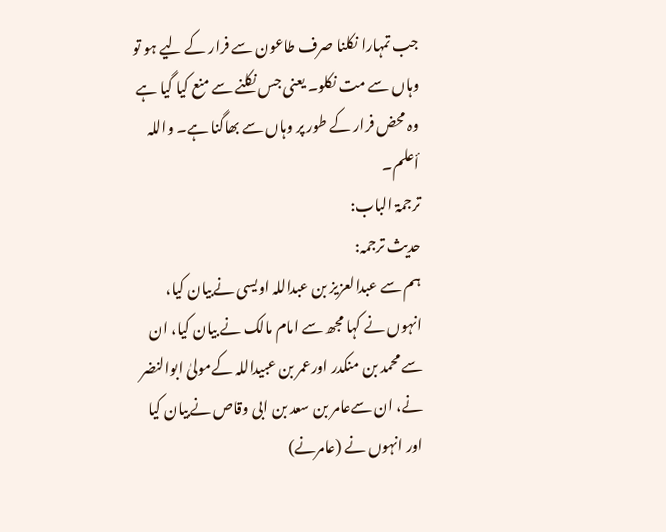جب تمہارا نکلنا صرف طاعون سے فرار کے لیے ہو تو وہاں سے مت نکلو۔ یعنی جس نکلنے سے منع کیا گیا ہے وہ محض فرار کے طور پر وہاں سے بھاگنا ہے۔ واللہ أعلم۔
ترجمۃ الباب:
حدیث ترجمہ:
ہم سے عبدالعزیز بن عبداللہ اویسی نےبیان کیا، انہوں نے کہا مجھ سے امام مالک نے بیان کیا، ان سے محمد بن منکدر اورعمر بن عبیداللہ کےمولیٰ ابوالنضر نے، ان سےعامر بن سعد بن ابی وقاص نےبیان کیا اور انہوں نے (عامرنے)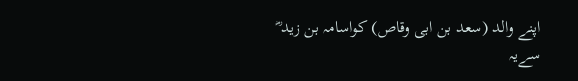اپنے والد (سعد بن ابی وقاص) کواسامہ بن زید ؓ سےیہ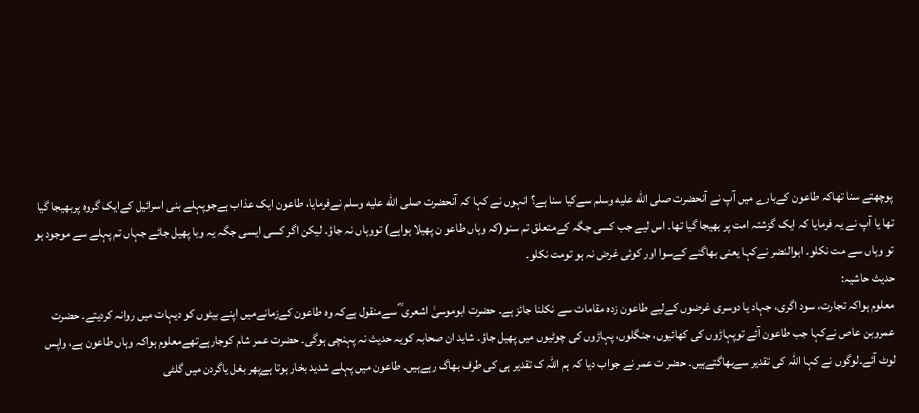پوچھتے سنا تھاکہ طاعون کےبارے میں آپ نے آنحضرت صلى الله عليه وسلم سےکیا سنا ہے؟ انہوں نے کہا کہ آنحضرت صلى الله عليه وسلم نےفرمایا، طاعون ایک عذاب ہےجوپہلے بنی اسرائیل کےایک گروہ پربھیجا گیا تھا یا آپ نے یہ فرمایا کہ ایک گزشتہ امت پر بھیجا گیا تھا۔ اس لیے جب کسی جگہ کےمتعلق تم سنو(کہ وہاں طاعو ن پھیلا ہواہے) تووہاں نہ جاؤ۔ لیکن اگر کسی ایسی جگہ یہ وبا پھیل جائے جہاں تم پہلے سے موجود ہو تو وہاں سے مت نکلو۔ ابوالنضر نےکہا یعنی بھاگنے کےسوا اور کوئی غرض نہ ہو تومت نکلو۔
حدیث حاشیہ:
معلوم ہواکہ تجارت، سود اگری، جہاد یا دوسری غرضوں کےلیے طاعون زدہ مقامات سے نکلنا جائز ہے۔ حضرت ابوموسیٰ اشعری ؓ سےمنقول ہےکہ وہ طاعون کےزمانےمیں اپنے بیٹوں کو دیہات میں روانہ کردیتے۔ حضرت عمروبن عاص نےکہا جب طاعون آئے توپہاڑوں کی کھائیوں، جنگلوں، پہاڑوں کی چوٹیوں میں پھیل جاؤ۔ شاید ان صحابہ کویہ حدیث نہ پہنچی ہوگی۔ حضرت عمر شام کوجارہےتھےمعلوم ہواکہ وہاں طاعون ہے، واپس لوٹ آئے۔لوگوں نے کہا اللہ کی تقدیر سےبھاگتےہیں۔ حضر ت عمر نے جواب دیا کہ ہم اللہ ک تقدیر ہی کی طرف بھاگ رہےہیں۔ طاعون میں پہلے شدید بخار ہوتا ہےپھر بغل یاگردن میں گلٹی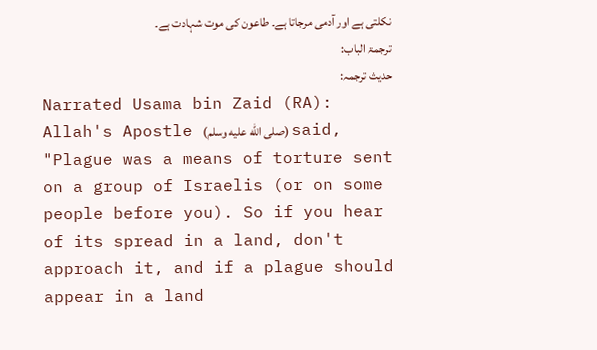نکلتی ہے اور آدمی مرجاتا ہے۔ طاعون کی موت شہادت ہے۔
ترجمۃ الباب:
حدیث ترجمہ:
Narrated Usama bin Zaid (RA): Allah's Apostle (صلى الله عليه وسلم) said, "Plague was a means of torture sent on a group of Israelis (or on some people before you). So if you hear of its spread in a land, don't approach it, and if a plague should appear in a land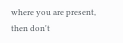where you are present, then don't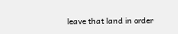leave that land in order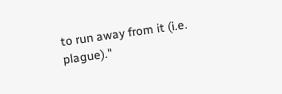to run away from it (i.e. plague)."